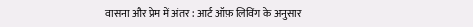वासना और प्रेम में अंतर : आर्ट ऑफ़ लिविंग के अनुसार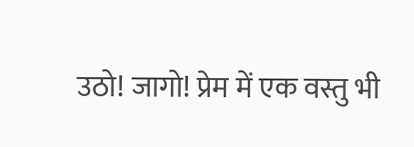उठो! जागो! प्रेम में एक वस्तु भी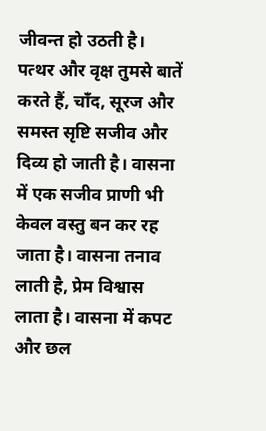जीवन्त हो उठती है। पत्थर और वृक्ष तुमसे बातें करते हैं, चाँद, सूरज और समस्त सृष्टि सजीव और दिव्य हो जाती है। वासना में एक सजीव प्राणी भी केवल वस्तु बन कर रह जाता है। वासना तनाव लाती है, प्रेम विश्वास लाता है। वासना में कपट और छल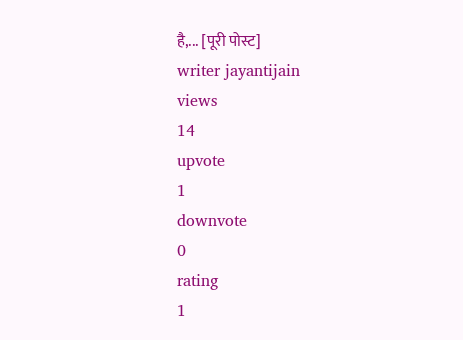है,... [पूरी पोस्ट]
writer jayantijain
views
14
upvote
1
downvote
0
rating
1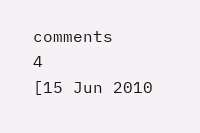comments
4
[15 Jun 2010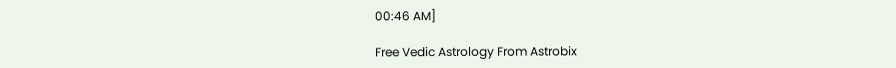00:46 AM]

Free Vedic Astrology From Astrobix